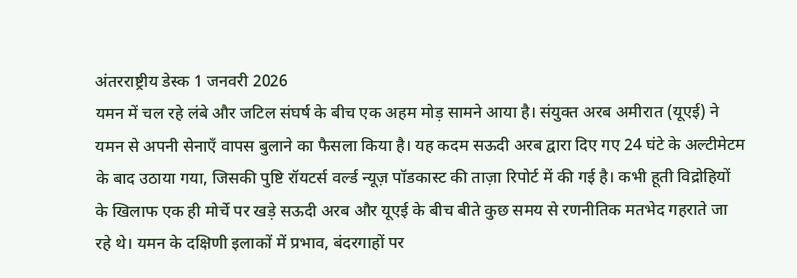अंतरराष्ट्रीय डेस्क 1 जनवरी 2026
यमन में चल रहे लंबे और जटिल संघर्ष के बीच एक अहम मोड़ सामने आया है। संयुक्त अरब अमीरात (यूएई) ने यमन से अपनी सेनाएँ वापस बुलाने का फैसला किया है। यह कदम सऊदी अरब द्वारा दिए गए 24 घंटे के अल्टीमेटम के बाद उठाया गया, जिसकी पुष्टि रॉयटर्स वर्ल्ड न्यूज़ पॉडकास्ट की ताज़ा रिपोर्ट में की गई है। कभी हूती विद्रोहियों के खिलाफ एक ही मोर्चे पर खड़े सऊदी अरब और यूएई के बीच बीते कुछ समय से रणनीतिक मतभेद गहराते जा रहे थे। यमन के दक्षिणी इलाकों में प्रभाव, बंदरगाहों पर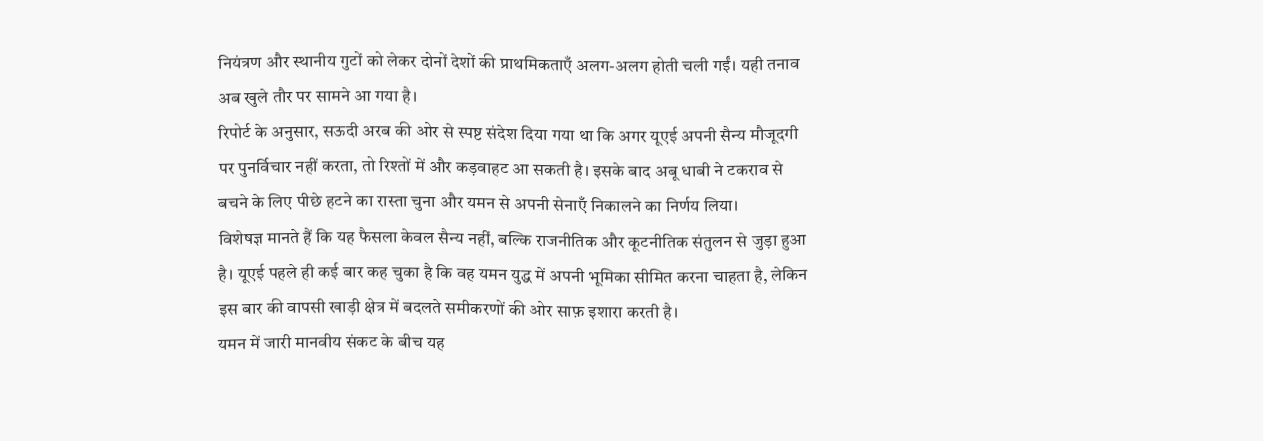नियंत्रण और स्थानीय गुटों को लेकर दोनों देशों की प्राथमिकताएँ अलग-अलग होती चली गईं। यही तनाव अब खुले तौर पर सामने आ गया है।
रिपोर्ट के अनुसार, सऊदी अरब की ओर से स्पष्ट संदेश दिया गया था कि अगर यूएई अपनी सैन्य मौजूदगी पर पुनर्विचार नहीं करता, तो रिश्तों में और कड़वाहट आ सकती है। इसके बाद अबू धाबी ने टकराव से बचने के लिए पीछे हटने का रास्ता चुना और यमन से अपनी सेनाएँ निकालने का निर्णय लिया।
विशेषज्ञ मानते हैं कि यह फैसला केवल सैन्य नहीं, बल्कि राजनीतिक और कूटनीतिक संतुलन से जुड़ा हुआ है। यूएई पहले ही कई बार कह चुका है कि वह यमन युद्ध में अपनी भूमिका सीमित करना चाहता है, लेकिन इस बार की वापसी खाड़ी क्षेत्र में बदलते समीकरणों की ओर साफ़ इशारा करती है।
यमन में जारी मानवीय संकट के बीच यह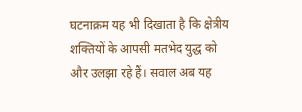घटनाक्रम यह भी दिखाता है कि क्षेत्रीय शक्तियों के आपसी मतभेद युद्ध को और उलझा रहे हैं। सवाल अब यह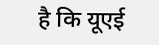है कि यूएई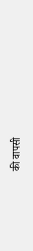की वापसी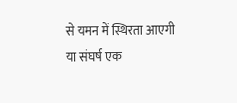से यमन में स्थिरता आएगी या संघर्ष एक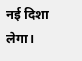नई दिशा लेगा।